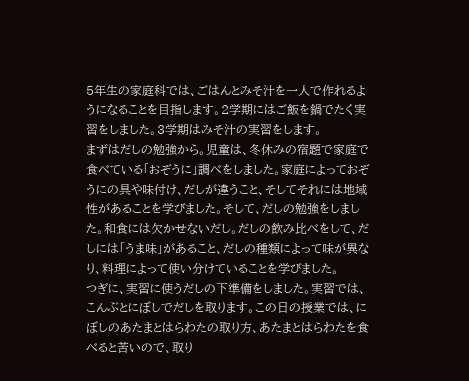5年生の家庭科では、ごはんとみそ汁を一人で作れるようになることを目指します。2学期にはご飯を鍋でたく実習をしました。3学期はみそ汁の実習をします。
まずはだしの勉強から。児童は、冬休みの宿題で家庭で食べている「おぞうに」調べをしました。家庭によっておぞうにの具や味付け、だしが違うこと、そしてそれには地域性があることを学びました。そして、だしの勉強をしました。和食には欠かせないだし。だしの飲み比べをして、だしには「うま味」があること、だしの種類によって味が異なり、料理によって使い分けていることを学びました。
つぎに、実習に使うだしの下準備をしました。実習では、こんぶとにぼしでだしを取ります。この日の授業では、にぼしのあたまとはらわたの取り方、あたまとはらわたを食べると苦いので、取り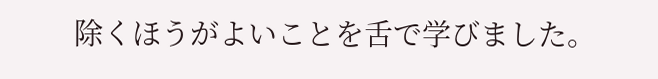除くほうがよいことを舌で学びました。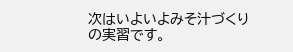次はいよいよみそ汁づくりの実習です。